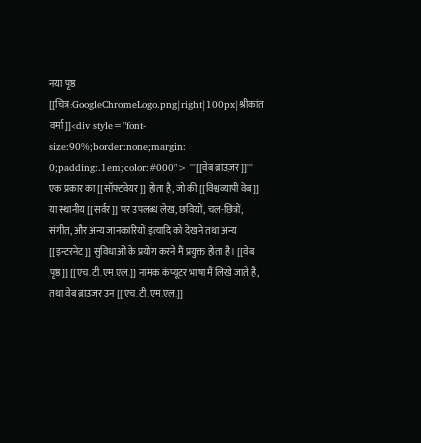नया पृष्ठ [[चित्र:GoogleChromeLogo.png|right|100px|श्रीकांत वर्मा]]<div style="font-size:90%;border:none;margin: 0;padding:.1em;color:#000"> '''[[वेब ब्राउज़र]]''' एक प्रकार का [[सॉफ्टवेयर]] होता है, जो की [[विश्वव्यापी वेब]] या स्थानीय [[सर्वर]] पर उपलब्ध लेख, छवियों, चल-छित्रों, संगीत, और अन्य जानकारियों इत्यादि को देखने तथा अन्य [[इन्टरनेट]] सुविधाओं के प्रयोग करने मैं प्रयुक्त होता है। [[वेब पृष्ठ]] [[एच.टी.एम.एल.]] नामक कंप्यूटर भाषा मैं लिखे जाते है, तथा वेब ब्राउजर उन [[एच.टी.एम.एल.]]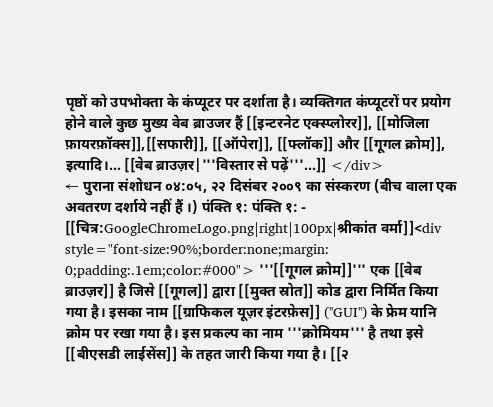पृष्ठों को उपभोक्ता के कंप्यूटर पर दर्शाता है। व्यक्तिगत कंप्यूटरों पर प्रयोग होने वाले कुछ मुख्य वेब ब्राउजर हैं [[इन्टरनेट एक्स्प्लोरर]], [[मोजिला फ़ायरफ़ॉक्स]],[[सफारी]], [[ऑपेरा]], [[फ्लॉक]] और [[गूगल क्रोम]], इत्यादि।... [[वेब ब्राउज़र|'''विस्तार से पढ़ें'''...]] </div>
← पुराना संशोधन ०४:०५, २२ दिसंबर २००९ का संस्करण (बीच वाला एक अवतरण दर्शाये नहीं हैं ।) पंक्ति १: पंक्ति १: - [[चित्र:GoogleChromeLogo.png|right|100px|श्रीकांत वर्मा]]<div style="font-size:90%;border:none;margin: 0;padding:.1em;color:#000"> '''[[गूगल क्रोम]]''' एक [[वेब ब्राउज़र]] है जिसे [[गूगल]] द्वारा [[मुक्त स्रोत]] कोड द्वारा निर्मित किया गया है। इसका नाम [[ग्राफिकल यूज़र इंटरफ़ेस]] (''GUI'') के फ्रेम यानि क्रोम पर रखा गया है। इस प्रकल्प का नाम '''क्रोमियम''' है तथा इसे [[बीएसडी लाईसेंस]] के तहत जारी किया गया है। [[२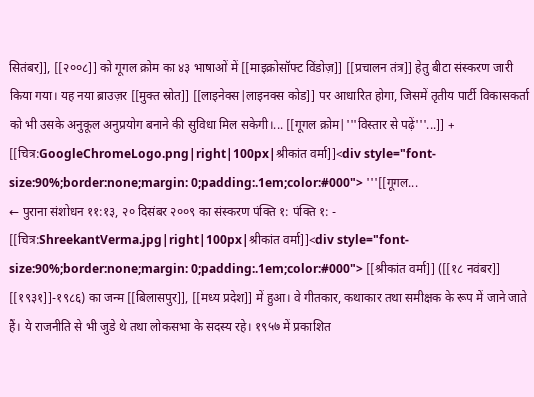सितंबर]], [[२००८]] को गूगल क्रोम का ४३ भाषाओं में [[माइक्रोसॉफ्ट विंडोज़]] [[प्रचालन तंत्र]] हेतु बीटा संस्करण जारी किया गया। यह नया ब्राउज़र [[मुक्त स्रोत]] [[लाइनेक्स|लाइनक्स कोड]] पर आधारित होगा, जिसमें तृतीय पार्टी विकासकर्ता को भी उसके अनुकूल अनुप्रयोग बनाने की सुविधा मिल सकेगी।... [[गूगल क्रोम|'''विस्तार से पढ़ें'''...]] + [[चित्र:GoogleChromeLogo.png|right|100px|श्रीकांत वर्मा]]<div style="font-size:90%;border:none;margin: 0;padding:.1em;color:#000"> '''[[गूगल...
← पुराना संशोधन ११:१३, २० दिसंबर २००९ का संस्करण पंक्ति १: पंक्ति १: - [[चित्र:ShreekantVerma.jpg|right|100px|श्रीकांत वर्मा]]<div style="font-size:90%;border:none;margin: 0;padding:.1em;color:#000"> [[श्रीकांत वर्मा]] ([[१८ नवंबर]] [[१९३१]]-१९८६) का जन्म [[बिलासपुर]], [[मध्य प्रदेश]] में हुआ। वे गीतकार, कथाकार तथा समीक्षक के रूप में जाने जाते हैं। ये राजनीति से भी जुडे थे तथा लोकसभा के सदस्य रहे। १९५७ में प्रकाशित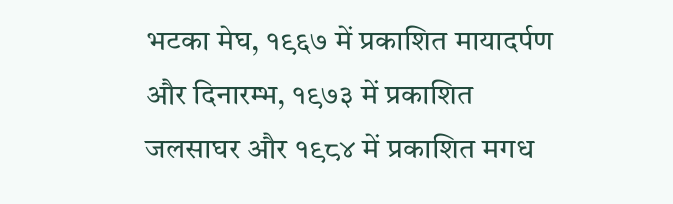भटका मेघ, १९६७ में प्रकाशित मायादर्पण और दिनारम्भ, १९७३ में प्रकाशित जलसाघर और १९८४ में प्रकाशित मगध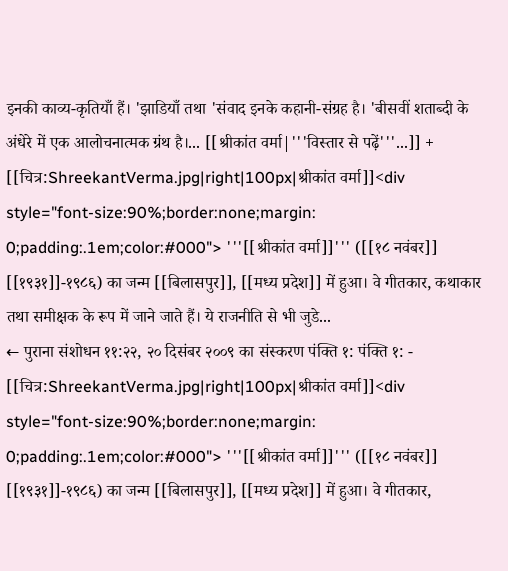इनकी काव्य-कृतियाँ हैं। 'झाडियाँ तथा 'संवाद इनके कहानी-संग्रह है। 'बीसवीं शताब्दी के अंधेरे में एक आलोचनात्मक ग्रंथ है।... [[श्रीकांत वर्मा|'''विस्तार से पढ़ें'''...]] + [[चित्र:ShreekantVerma.jpg|right|100px|श्रीकांत वर्मा]]<div style="font-size:90%;border:none;margin: 0;padding:.1em;color:#000"> '''[[श्रीकांत वर्मा]]''' ([[१८ नवंबर]] [[१९३१]]-१९८६) का जन्म [[बिलासपुर]], [[मध्य प्रदेश]] में हुआ। वे गीतकार, कथाकार तथा समीक्षक के रूप में जाने जाते हैं। ये राजनीति से भी जुडे...
← पुराना संशोधन ११:२२, २० दिसंबर २००९ का संस्करण पंक्ति १: पंक्ति १: - [[चित्र:ShreekantVerma.jpg|right|100px|श्रीकांत वर्मा]]<div style="font-size:90%;border:none;margin: 0;padding:.1em;color:#000"> '''[[श्रीकांत वर्मा]]''' ([[१८ नवंबर]] [[१९३१]]-१९८६) का जन्म [[बिलासपुर]], [[मध्य प्रदेश]] में हुआ। वे गीतकार,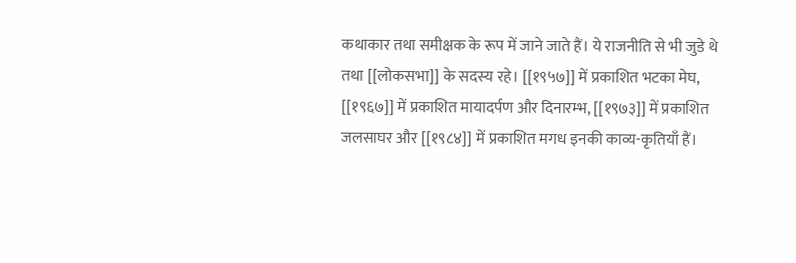कथाकार तथा समीक्षक के रूप में जाने जाते हैं। ये राजनीति से भी जुडे थे तथा [[लोकसभा]] के सदस्य रहे। [[१९५७]] में प्रकाशित भटका मेघ, [[१९६७]] में प्रकाशित मायादर्पण और दिनारम्भ, [[१९७३]] में प्रकाशित जलसाघर और [[१९८४]] में प्रकाशित मगध इनकी काव्य-कृतियाँ हैं।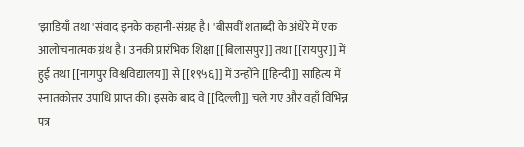'झाडियाँ तथा 'संवाद इनके कहानी-संग्रह है। 'बीसवीं शताब्दी के अंधेरे में एक आलोचनात्मक ग्रंथ है। उनकी प्रारंभिक शिक्षा [[बिलासपुर]] तथा [[रायपुर]] में हुई तथा [[नागपुर विश्वविद्यालय]] से [[१९५६]] में उन्होंने [[हिन्दी]] साहित्य में स्नातकोत्तर उपाधि प्राप्त की। इसके बाद वे [[दिल्ली]] चले गए और वहाँ विभिन्न पत्र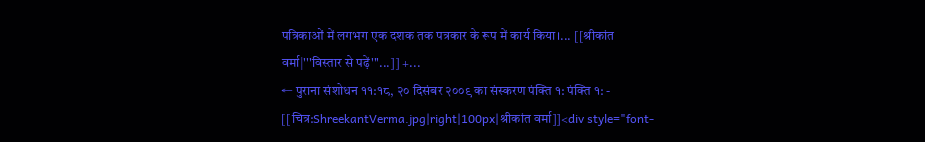पत्रिकाओं में लगभग एक दशक तक पत्रकार के रूप में कार्य किया।... [[श्रीकांत वर्मा|'''विस्तार से पढ़ें'''...]] +...
← पुराना संशोधन ११:१८, २० दिसंबर २००९ का संस्करण पंक्ति १: पंक्ति १: - [[चित्र:ShreekantVerma.jpg|right|100px|श्रीकांत वर्मा]]<div style="font-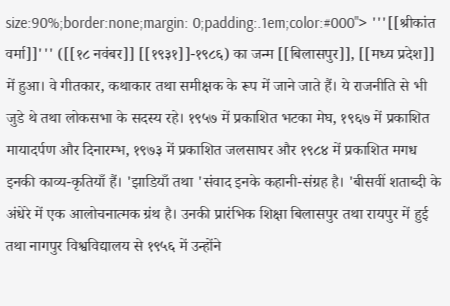size:90%;border:none;margin: 0;padding:.1em;color:#000"> '''[[श्रीकांत वर्मा]]''' ([[१८ नवंबर]] [[१९३१]]-१९८६) का जन्म [[बिलासपुर]], [[मध्य प्रदेश]] में हुआ। वे गीतकार, कथाकार तथा समीक्षक के रूप में जाने जाते हैं। ये राजनीति से भी जुडे थे तथा लोकसभा के सदस्य रहे। १९५७ में प्रकाशित भटका मेघ, १९६७ में प्रकाशित मायादर्पण और दिनारम्भ, १९७३ में प्रकाशित जलसाघर और १९८४ में प्रकाशित मगध इनकी काव्य-कृतियाँ हैं। 'झाडियाँ तथा 'संवाद इनके कहानी-संग्रह है। 'बीसवीं शताब्दी के अंधेरे में एक आलोचनात्मक ग्रंथ है। उनकी प्रारंभिक शिक्षा बिलासपुर तथा रायपुर में हुई तथा नागपुर विश्वविद्यालय से १९५६ में उन्होंने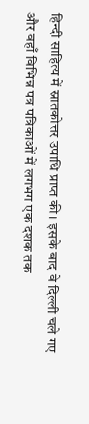हिन्दी साहित्य में स्नातकोत्तर उपाधि प्राप्त की। इसके बाद वे दिल्ली चले गए और वहाँ विभिन्न पत्र पत्रिकाओं में लगभग एक दशक तक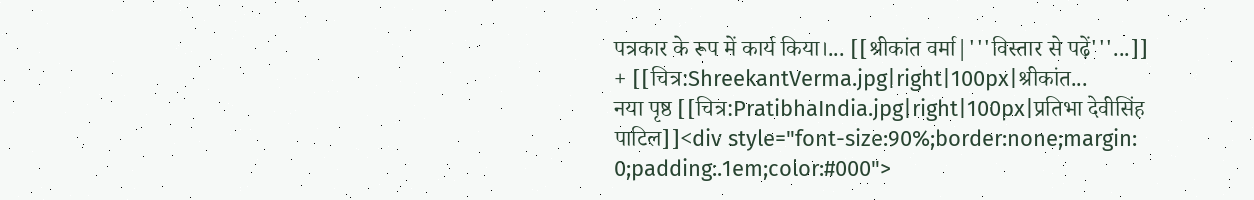पत्रकार के रूप में कार्य किया।... [[श्रीकांत वर्मा|'''विस्तार से पढ़ें'''...]] + [[चित्र:ShreekantVerma.jpg|right|100px|श्रीकांत...
नया पृष्ठ [[चित्र:PratibhaIndia.jpg|right|100px|प्रतिभा देवीसिंह पाटिल]]<div style="font-size:90%;border:none;margin: 0;padding:.1em;color:#000">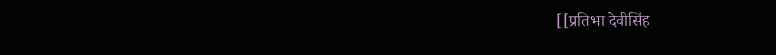[[प्रतिभा देवीसिंह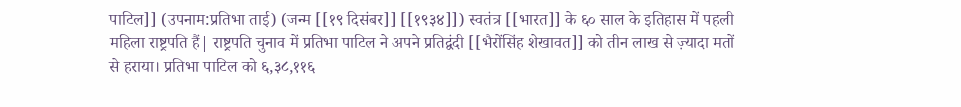पाटिल]] (उपनाम:प्रतिभा ताई) (जन्म [[१९ दिसंबर]] [[१९३४]]) स्वतंत्र [[भारत]] के ६० साल के इतिहास में पहली महिला राष्ट्रपति हैं| राष्ट्रपति चुनाव में प्रतिभा पाटिल ने अपने प्रतिद्वंदी [[भैरोंसिंह शेखावत]] को तीन लाख से ज़्यादा मतों से हराया। प्रतिभा पाटिल को ६,३८,११६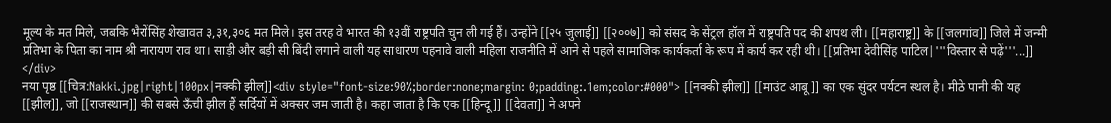मूल्य के मत मिले, जबकि भैरोंसिंह शेखावत ३,३१,३०६ मत मिले। इस तरह वे भारत की १३वीं राष्ट्रपति चुन ली गई हैं। उन्होंने [[२५ जुलाई]] [[२००७]] को संसद के सेंट्रल हॉल में राष्ट्रपति पद की शपथ ली। [[महाराष्ट्र]] के [[जलगांव]] जिले में जन्मी प्रतिभा के पिता का नाम श्री नारायण राव था। साड़ी और बड़ी सी बिंदी लगाने वाली यह साधारण पहनावे वाली महिला राजनीति में आने से पहले सामाजिक कार्यकर्ता के रूप में कार्य कर रही थी। [[प्रतिभा देवीसिंह पाटिल|'''विस्तार से पढ़ें'''...]] </div>
नया पृष्ठ [[चित्र:Nakki.jpg|right|100px|नक्की झील]]<div style="font-size:90%;border:none;margin: 0;padding:.1em;color:#000"> [[नक्की झील]] [[माउंट आबू]] का एक सुंदर पर्यटन स्थल है। मीठे पानी की यह [[झील]], जो [[राजस्थान]] की सबसे ऊँची झील हैं सर्दियों में अक्सर जम जाती है। कहा जाता है कि एक [[हिन्दू]] [[देवता]] ने अपने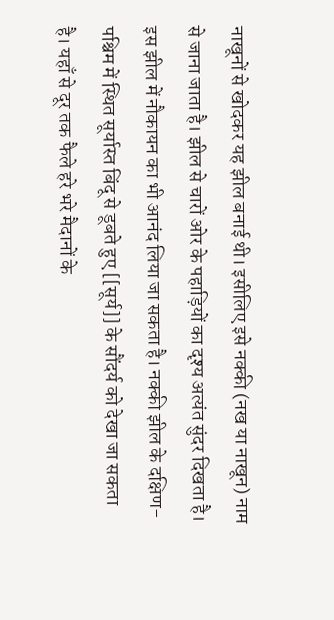नाखूनों से खोदकर यह झील बनाई थी। इसीलिए इसे नक्की (नख या नाखून) नाम से जाना जाता है। झील से चारों ओर के पहाड़ियों का दृश्य अत्यंत सुंदर दिखता है। इस झील में नौकायन का भी आनंद लिया जा सकता है। नक्की झील के दक्षिण-पश्चिम में स्थित सूर्यास्त बिंदू से डूबते हुए [[सूर्य]] के सौंदर्य को देखा जा सकता है। यहाँ से दूर तक फैले हरे भरे मैदानों के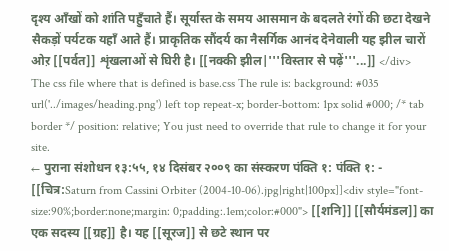दृश्य आँखों को शांति पहुँचाते हैं। सूर्यास्त के समय आसमान के बदलते रंगों की छटा देखने सैकड़ों पर्यटक यहाँ आते हैं। प्राकृतिक सौंदर्य का नैसर्गिक आनंद देनेवाली यह झील चारों ओऱ [[पर्वत]] शृंखलाओं से घिरी है। [[नक्की झील|'''विस्तार से पढ़ें'''...]] </div>
The css file where that is defined is base.css The rule is: background: #035 url('../images/heading.png') left top repeat-x; border-bottom: 1px solid #000; /* tab border */ position: relative; You just need to override that rule to change it for your site.
← पुराना संशोधन १३:५५, १४ दिसंबर २००९ का संस्करण पंक्ति १: पंक्ति १: - [[चित्र:Saturn from Cassini Orbiter (2004-10-06).jpg|right|100px]]<div style="font-size:90%;border:none;margin: 0;padding:.1em;color:#000"> [[शनि]] [[सौर्यमंडल]] का एक सदस्य [[ग्रह]] है। यह [[सूरज]] से छटे स्थान पर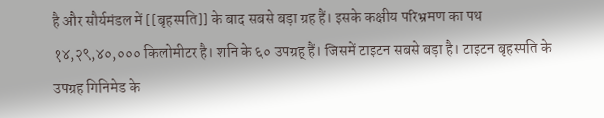है और सौर्यमंडल में [[बृहस्पति]] के बाद सबसे बड़ा ग्रह हैं। इसके कक्षीय परिभ्रमण का पथ १४,२९,४०,००० किलोमीटर है। शनि के ६० उपग्रह् हैं। जिसमें टाइटन सबसे बड़ा है। टाइटन बृहस्पति के उपग्रह गिनिमेड के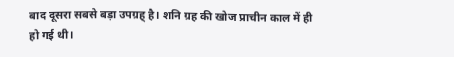बाद दूसरा सबसे बड़ा उपग्रह् है। शनि ग्रह की खोज प्राचीन काल में ही हो गई थी।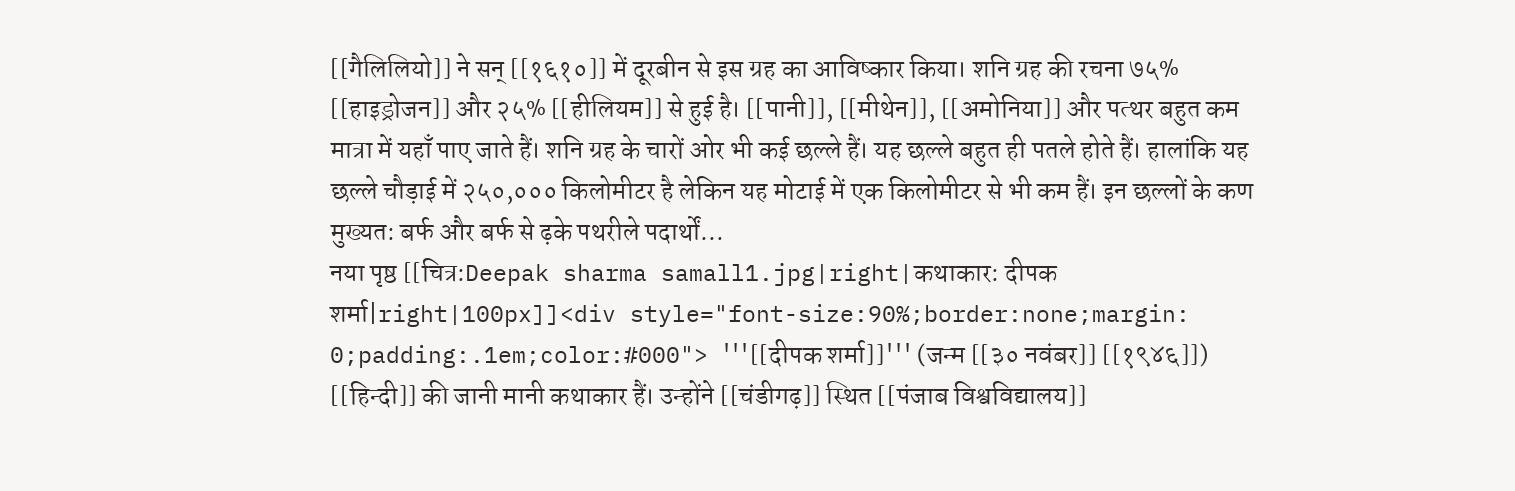[[गैलिलियो]] ने सन् [[१६१०]] में दूरबीन से इस ग्रह का आविष्कार किया। शनि ग्रह की रचना ७५% [[हाइड्रोजन]] और २५% [[हीलियम]] से हुई है। [[पानी]], [[मीथेन]], [[अमोनिया]] और पत्थर बहुत कम मात्रा में यहाँ पाए जाते हैं। शनि ग्रह के चारों ओर भी कई छल्ले हैं। यह छल्ले बहुत ही पतले होते हैं। हालांकि यह छल्ले चौड़ाई में २५०,००० किलोमीटर है लेकिन यह मोटाई में एक किलोमीटर से भी कम हैं। इन छल्लों के कण मुख्यत: बर्फ और बर्फ से ढ़के पथरीले पदार्थों...
नया पृष्ठ [[चित्र:Deepak sharma samall1.jpg|right|कथाकार: दीपक शर्मा|right|100px]]<div style="font-size:90%;border:none;margin: 0;padding:.1em;color:#000"> '''[[दीपक शर्मा]]''' (जन्म [[३० नवंबर]] [[१९४६]]) [[हिन्दी]] की जानी मानी कथाकार हैं। उन्होंने [[चंडीगढ़]] स्थित [[पंजाब विश्वविद्यालय]]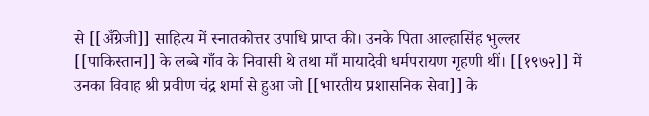से [[अँग्रेजी]] साहित्य में स्नातकोत्तर उपाधि प्राप्त की। उनके पिता आल्हासिंह भुल्लर [[पाकिस्तान]] के लब्बे गाँव के निवासी थे तथा माँ मायादेवी धर्मपरायण गृहणी थीं। [[१९७२]] में उनका विवाह श्री प्रवीण चंद्र शर्मा से हुआ जो [[भारतीय प्रशासनिक सेवा]] के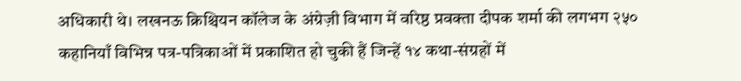अधिकारी थे। लखनऊ क्रिश्चियन कॉलेज के अंग्रेज़ी विभाग में वरिष्ठ प्रवक्ता दीपक शर्मा की लगभग २५० कहानियाँ विभिन्न पत्र-पत्रिकाओं में प्रकाशित हो चुकी हैं जिन्हें १४ कथा-संग्रहों में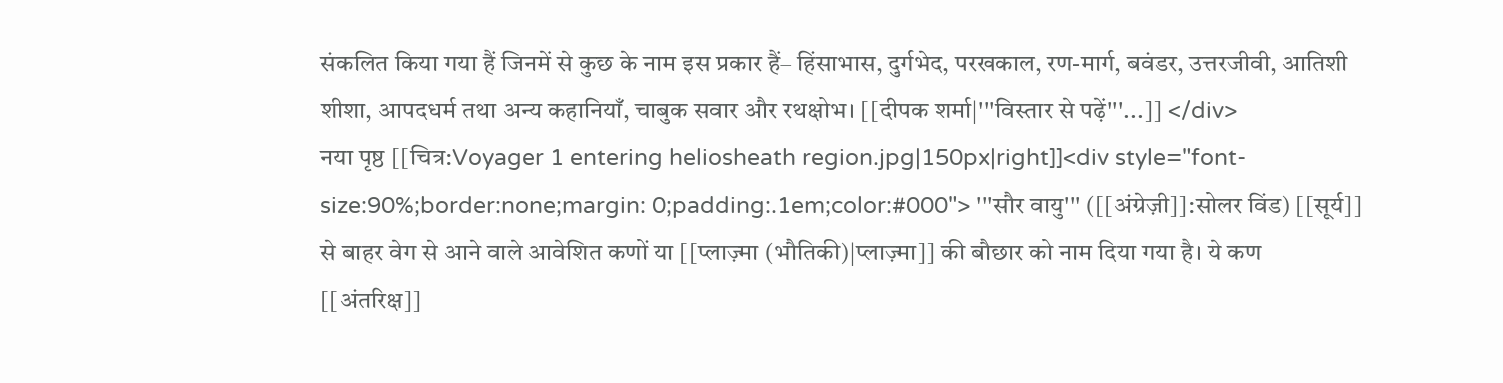संकलित किया गया हैं जिनमें से कुछ के नाम इस प्रकार हैं– हिंसाभास, दुर्गभेद, परखकाल, रण-मार्ग, बवंडर, उत्तरजीवी, आतिशी शीशा, आपदधर्म तथा अन्य कहानियाँ, चाबुक सवार और रथक्षोभ। [[दीपक शर्मा|'''विस्तार से पढ़ें'''...]] </div>
नया पृष्ठ [[चित्र:Voyager 1 entering heliosheath region.jpg|150px|right]]<div style="font-size:90%;border:none;margin: 0;padding:.1em;color:#000"> '''सौर वायु''' ([[अंग्रेज़ी]]:सोलर विंड) [[सूर्य]] से बाहर वेग से आने वाले आवेशित कणों या [[प्लाज़्मा (भौतिकी)|प्लाज़्मा]] की बौछार को नाम दिया गया है। ये कण [[अंतरिक्ष]]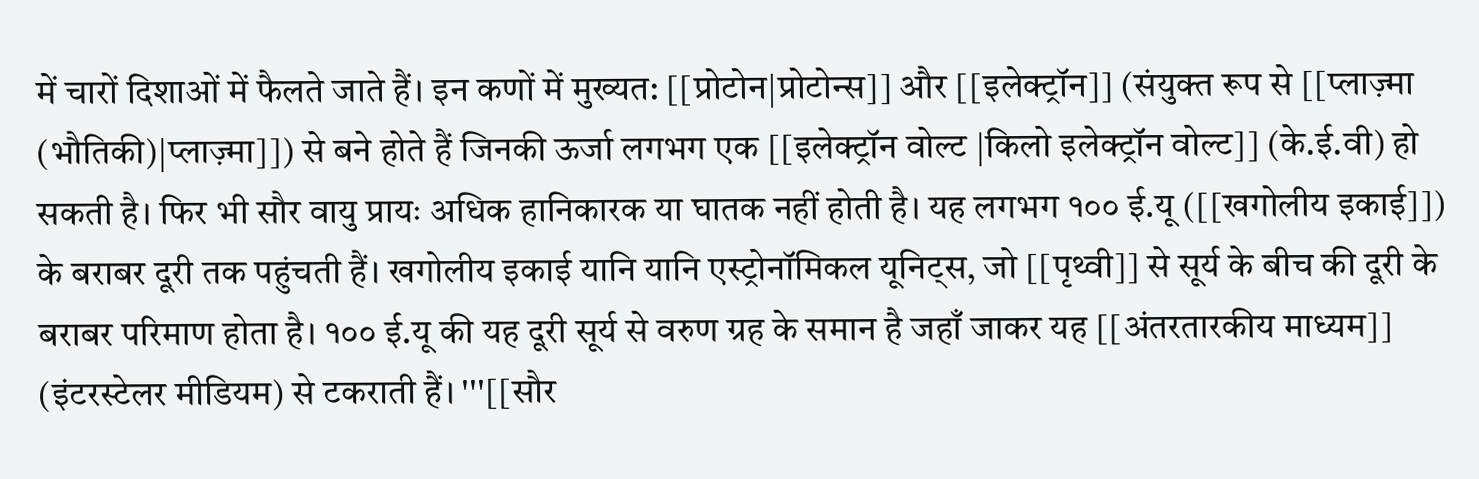में चारों दिशाओं में फैलते जाते हैं। इन कणों में मुख्यत: [[प्रोटोन|प्रोटोन्स]] और [[इलेक्ट्रॉन]] (संयुक्त रूप से [[प्लाज़्मा (भौतिकी)|प्लाज़्मा]]) से बने होते हैं जिनकी ऊर्जा लगभग एक [[इलेक्ट्रॉन वोल्ट |किलो इलेक्ट्रॉन वोल्ट]] (के.ई.वी) हो सकती है। फिर भी सौर वायु प्रायः अधिक हानिकारक या घातक नहीं होती है। यह लगभग १०० ई.यू ([[खगोलीय इकाई]]) के बराबर दूरी तक पहुंचती हैं। खगोलीय इकाई यानि यानि एस्ट्रोनॉमिकल यूनिट्स, जो [[पृथ्वी]] से सूर्य के बीच की दूरी के बराबर परिमाण होता है। १०० ई.यू की यह दूरी सूर्य से वरुण ग्रह के समान है जहाँ जाकर यह [[अंतरतारकीय माध्यम]] (इंटरस्टेलर मीडियम) से टकराती हैं। '''[[सौर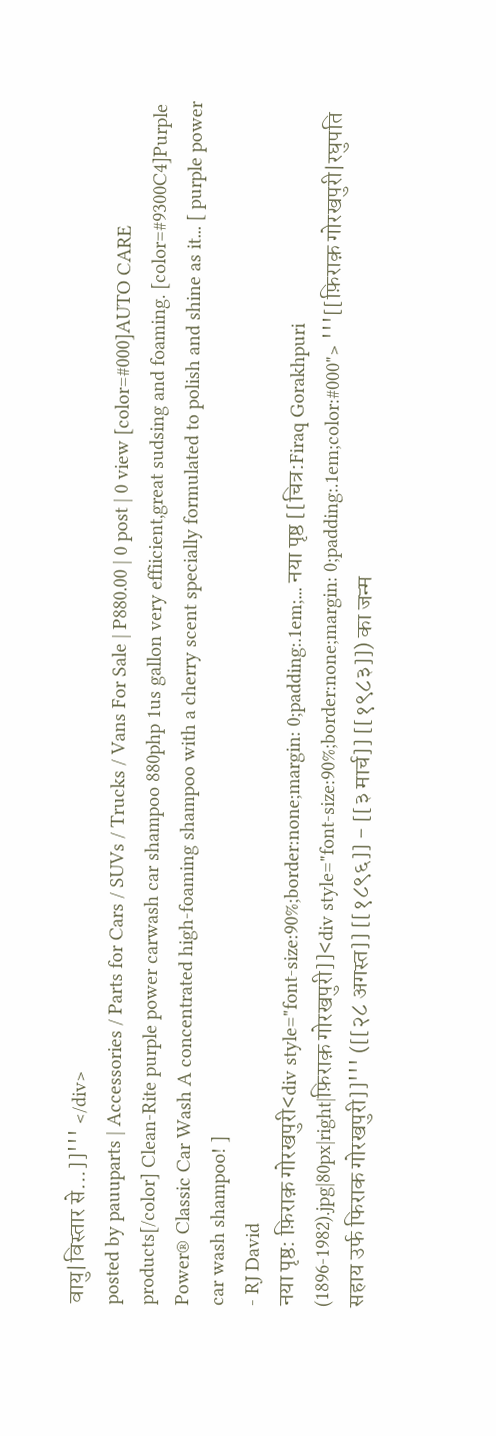वायु|विस्तार से...]]''' </div>
posted by pauuparts | Accessories / Parts for Cars / SUVs / Trucks / Vans For Sale | P880.00 | 0 post | 0 view [color=#000]AUTO CARE products[/color] Clean-Rite purple power carwash car shampoo 880php 1us gallon very effiicient,great sudsing and foaming. [color=#9300C4]Purple Power® Classic Car Wash A concentrated high-foaming shampoo with a cherry scent specially formulated to polish and shine as it... [ purple power car wash shampoo! ]
- RJ David
नया पृष्ठ: फ़िराक़ गोरखपुरी<div style="font-size:90%;border:none;margin: 0;padding:.1em;... नया पृष्ठ [[चित्र:Firaq Gorakhpuri (1896-1982).jpg|80px|right|फ़िराक़ गोरखपुरी]]<div style="font-size:90%;border:none;margin: 0;padding:.1em;color:#000"> '''[[फ़िराक़ गोरखपुरी|रघुपति सहाय उर्फ फिराक गोरखपुरी]]''' ([[२८ अगस्त]] [[१८९६]] - [[३ मार्च]] [[१९८३]]) का जन्म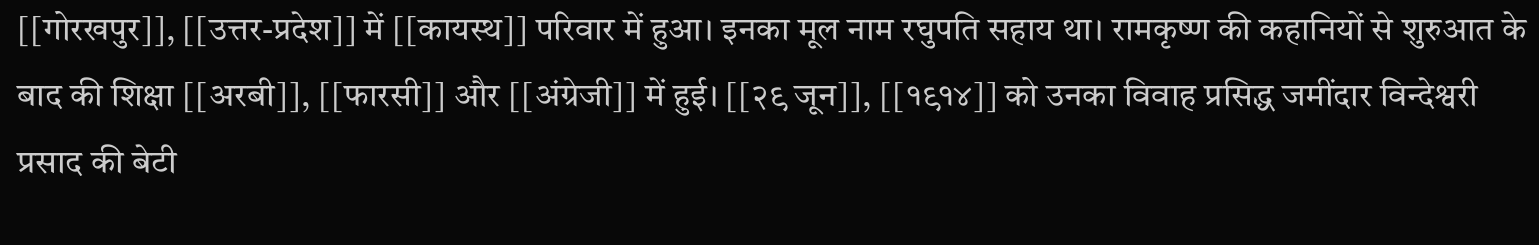[[गोरखपुर]], [[उत्तर-प्रदेश]] में [[कायस्थ]] परिवार में हुआ। इनका मूल नाम रघुपति सहाय था। रामकृष्ण की कहानियों से शुरुआत के बाद की शिक्षा [[अरबी]], [[फारसी]] और [[अंग्रेजी]] में हुई। [[२९ जून]], [[१९१४]] को उनका विवाह प्रसिद्ध जमींदार विन्देश्वरी प्रसाद की बेटी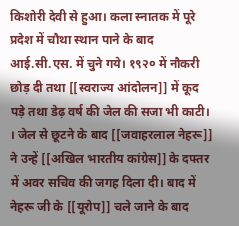किशोरी देवी से हुआ। कला स्नातक में पूरे प्रदेश में चौथा स्थान पाने के बाद आई.सी.एस. में चुने गये। १९२० में नौकरी छोड़ दी तथा [[स्वराज्य आंदोलन]] में कूद पड़े तथा डेढ़ वर्ष की जेल की सजा भी काटी। । जेल से छूटने के बाद [[जवाहरलाल नेहरू]] ने उन्हें [[अखिल भारतीय कांग्रेस]] के दफ्तर में अवर सचिव की जगह दिला दी। बाद में नेहरू जी के [[यूरोप]] चले जाने के बाद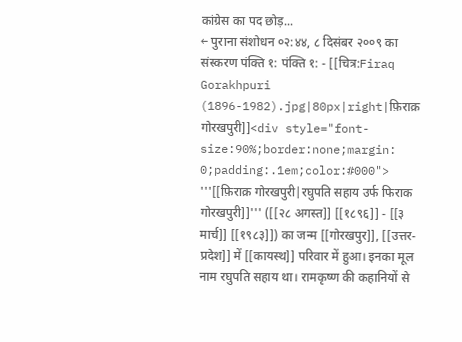कांग्रेस का पद छोड़...
← पुराना संशोधन ०२:४४, ८ दिसंबर २००९ का संस्करण पंक्ति १: पंक्ति १: - [[चित्र:Firaq Gorakhpuri (1896-1982).jpg|80px|right|फ़िराक़ गोरखपुरी]]<div style="font-size:90%;border:none;margin: 0;padding:.1em;color:#000"> '''[[फ़िराक़ गोरखपुरी|रघुपति सहाय उर्फ फिराक गोरखपुरी]]''' ([[२८ अगस्त]] [[१८९६]] - [[३ मार्च]] [[१९८३]]) का जन्म [[गोरखपुर]], [[उत्तर-प्रदेश]] में [[कायस्थ]] परिवार में हुआ। इनका मूल नाम रघुपति सहाय था। रामकृष्ण की कहानियों से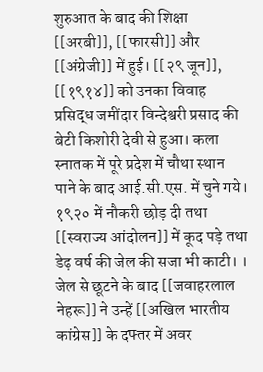शुरुआत के बाद की शिक्षा [[अरबी]], [[फारसी]] और [[अंग्रेजी]] में हुई। [[२९ जून]], [[१९१४]] को उनका विवाह प्रसिद्ध जमींदार विन्देश्वरी प्रसाद की बेटी किशोरी देवी से हुआ। कला स्नातक में पूरे प्रदेश में चौथा स्थान पाने के बाद आई.सी.एस. में चुने गये। १९२० में नौकरी छोड़ दी तथा [[स्वराज्य आंदोलन]] में कूद पड़े तथा डेढ़ वर्ष की जेल की सजा भी काटी। । जेल से छूटने के बाद [[जवाहरलाल नेहरू]] ने उन्हें [[अखिल भारतीय कांग्रेस]] के दफ्तर में अवर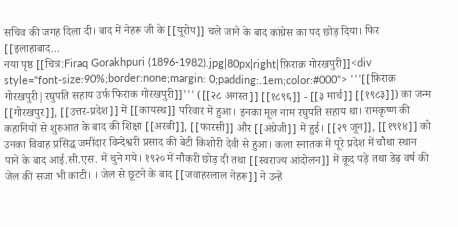सचिव की जगह दिला दी। बाद में नेहरू जी के [[यूरोप]] चले जाने के बाद कांग्रेस का पद छोड़ दिया। फिर [[इलाहाबाद...
नया पृष्ठ [[चित्र:Firaq Gorakhpuri (1896-1982).jpg|80px|right|फ़िराक़ गोरखपुरी]]<div style="font-size:90%;border:none;margin: 0;padding:.1em;color:#000"> '''[[फ़िराक़ गोरखपुरी|रघुपति सहाय उर्फ फिराक गोरखपुरी]]''' ([[२८ अगस्त]] [[१८९६]] - [[३ मार्च]] [[१९८३]]) का जन्म [[गोरखपुर]], [[उत्तर-प्रदेश]] में [[कायस्थ]] परिवार में हुआ। इनका मूल नाम रघुपति सहाय था। रामकृष्ण की कहानियों से शुरुआत के बाद की शिक्षा [[अरबी]], [[फारसी]] और [[अंग्रेजी]] में हुई। [[२९ जून]], [[१९१४]] को उनका विवाह प्रसिद्ध जमींदार विन्देश्वरी प्रसाद की बेटी किशोरी देवी से हुआ। कला स्नातक में पूरे प्रदेश में चौथा स्थान पाने के बाद आई.सी.एस. में चुने गये। १९२० में नौकरी छोड़ दी तथा [[स्वराज्य आंदोलन]] में कूद पड़े तथा डेढ़ वर्ष की जेल की सजा भी काटी। । जेल से छूटने के बाद [[जवाहरलाल नेहरू]] ने उन्हें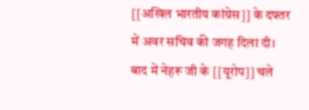[[अखिल भारतीय कांग्रेस]] के दफ्तर में अवर सचिव की जगह दिला दी। बाद में नेहरू जी के [[यूरोप]] चले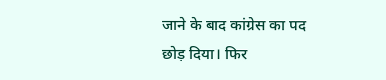जाने के बाद कांग्रेस का पद छोड़ दिया। फिर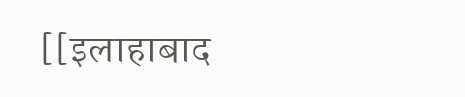[[इलाहाबाद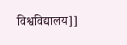विश्वविद्यालय]]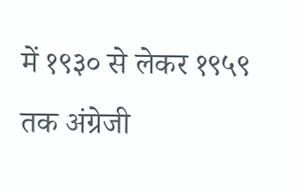में १९३० से लेकर १९५९ तक अंग्रेजी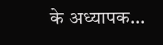के अध्यापक...